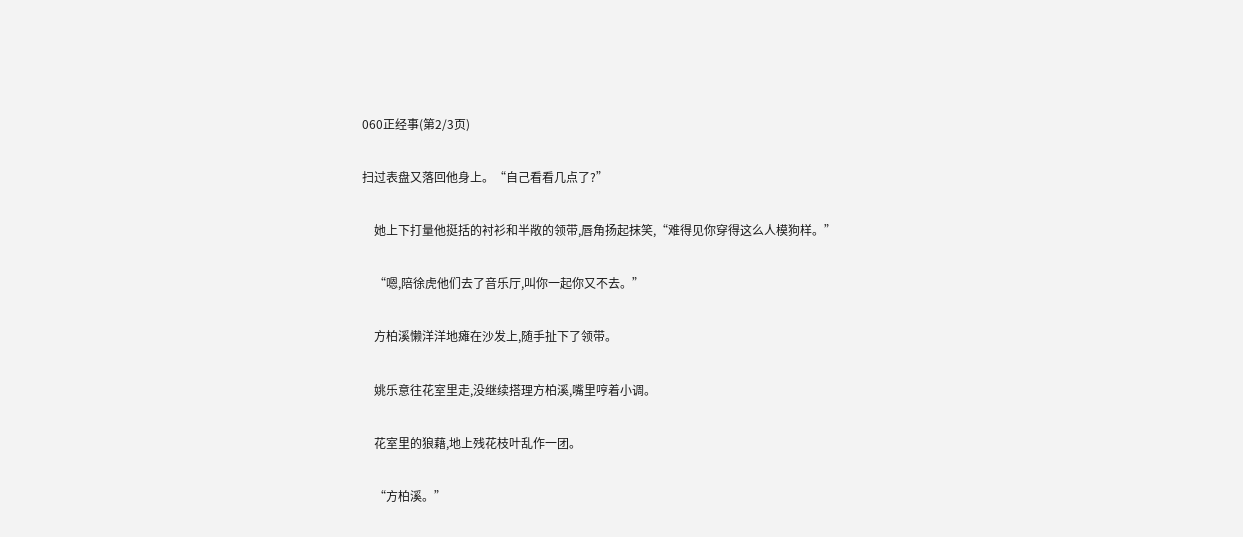060正经事(第2/3页)

扫过表盘又落回他身上。“自己看看几点了?”

    她上下打量他挺括的衬衫和半敞的领带,唇角扬起抹笑,“难得见你穿得这么人模狗样。”

    “嗯,陪徐虎他们去了音乐厅,叫你一起你又不去。”

    方柏溪懒洋洋地瘫在沙发上,随手扯下了领带。

    姚乐意往花室里走,没继续搭理方柏溪,嘴里哼着小调。

    花室里的狼藉,地上残花枝叶乱作一团。

    “方柏溪。”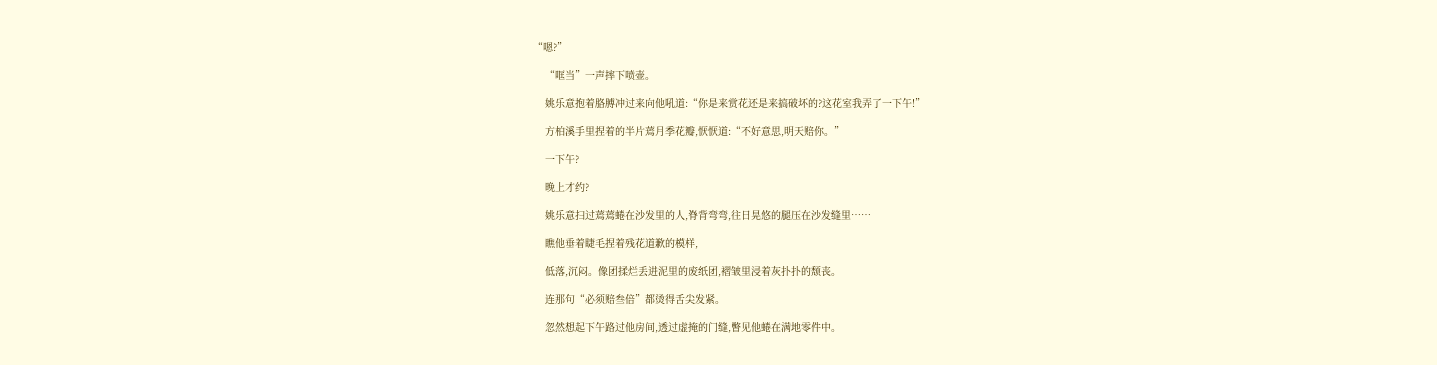“嗯?”

    “哐当”一声摔下喷壶。

    姚乐意抱着胳膊冲过来向他吼道:“你是来赏花还是来搞破坏的?这花室我弄了一下午!”

    方柏溪手里捏着的半片蔫月季花瓣,恹恹道:“不好意思,明天赔你。”

    一下午?

    晚上才约?

    姚乐意扫过蔫蔫蜷在沙发里的人,脊背弯弯,往日晃悠的腿压在沙发缝里……

    瞧他垂着睫毛捏着残花道歉的模样,

    低落,沉闷。像团揉烂丢进泥里的废纸团,褶皱里浸着灰扑扑的颓丧。

    连那句“必须赔叁倍”都烫得舌尖发紧。

    忽然想起下午路过他房间,透过虚掩的门缝,瞥见他蜷在满地零件中。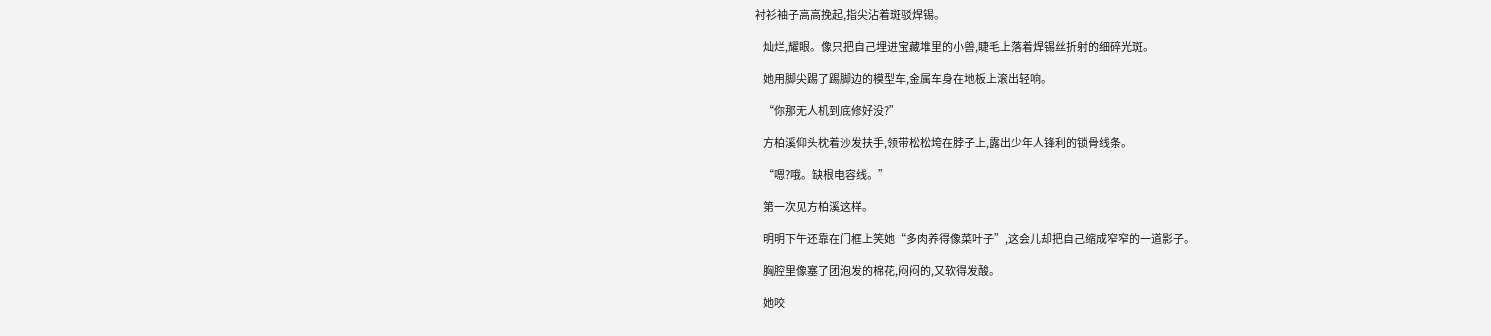衬衫袖子高高挽起,指尖沾着斑驳焊锡。

    灿烂,耀眼。像只把自己埋进宝藏堆里的小兽,睫毛上落着焊锡丝折射的细碎光斑。

    她用脚尖踢了踢脚边的模型车,金属车身在地板上滚出轻响。

    “你那无人机到底修好没?”

    方柏溪仰头枕着沙发扶手,领带松松垮在脖子上,露出少年人锋利的锁骨线条。

    “嗯?哦。缺根电容线。”

    第一次见方柏溪这样。

    明明下午还靠在门框上笑她“多肉养得像菜叶子”,这会儿却把自己缩成窄窄的一道影子。

    胸腔里像塞了团泡发的棉花,闷闷的,又软得发酸。

    她咬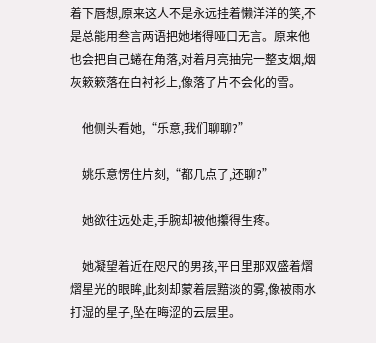着下唇想,原来这人不是永远挂着懒洋洋的笑,不是总能用叁言两语把她堵得哑口无言。原来他也会把自己蜷在角落,对着月亮抽完一整支烟,烟灰簌簌落在白衬衫上,像落了片不会化的雪。

    他侧头看她,“乐意,我们聊聊?”

    姚乐意愣住片刻,“都几点了,还聊?”

    她欲往远处走,手腕却被他攥得生疼。

    她凝望着近在咫尺的男孩,平日里那双盛着熠熠星光的眼眸,此刻却蒙着层黯淡的雾,像被雨水打湿的星子,坠在晦涩的云层里。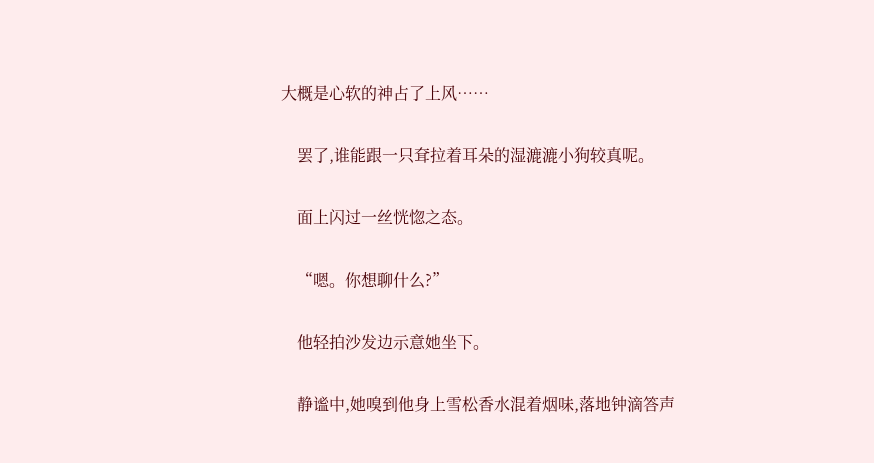大概是心软的神占了上风……

    罢了,谁能跟一只耷拉着耳朵的湿漉漉小狗较真呢。

    面上闪过一丝恍惚之态。

    “嗯。你想聊什么?”

    他轻拍沙发边示意她坐下。

    静谧中,她嗅到他身上雪松香水混着烟味,落地钟滴答声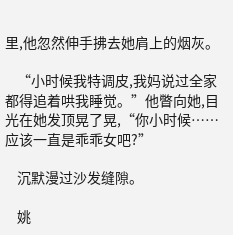里,他忽然伸手拂去她肩上的烟灰。

    “小时候我特调皮,我妈说过全家都得追着哄我睡觉。”他瞥向她,目光在她发顶晃了晃,“你小时候……应该一直是乖乖女吧?”

    沉默漫过沙发缝隙。

    姚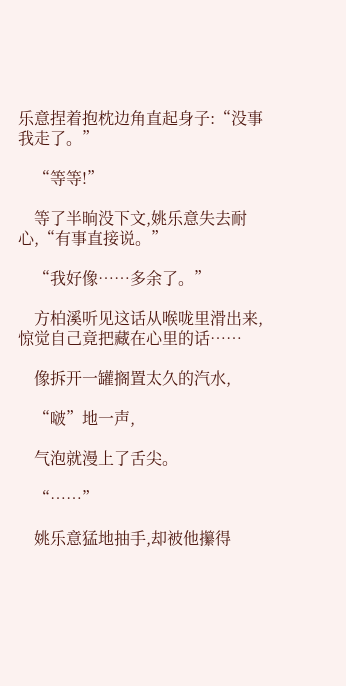乐意捏着抱枕边角直起身子:“没事我走了。”

    “等等!”

    等了半晌没下文,姚乐意失去耐心,“有事直接说。”

    “我好像……多余了。”

    方柏溪听见这话从喉咙里滑出来,惊觉自己竟把藏在心里的话……

    像拆开一罐搁置太久的汽水,

    “啵”地一声,

    气泡就漫上了舌尖。

    “……”

    姚乐意猛地抽手,却被他攥得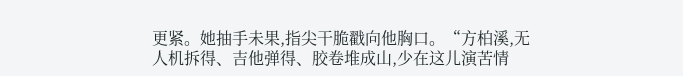更紧。她抽手未果,指尖干脆戳向他胸口。“方柏溪,无人机拆得、吉他弹得、胶卷堆成山,少在这儿演苦情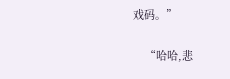戏码。”

    “哈哈,悲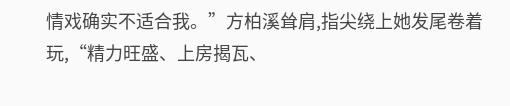情戏确实不适合我。”方柏溪耸肩,指尖绕上她发尾卷着玩,“精力旺盛、上房揭瓦、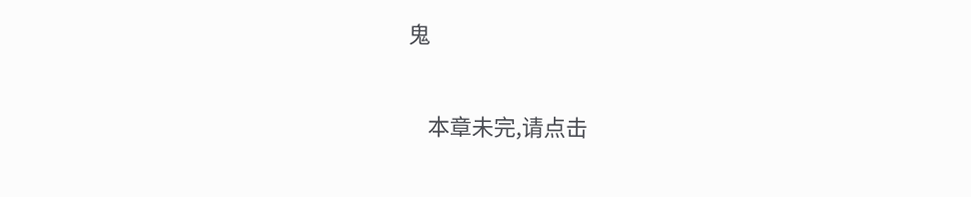鬼

    本章未完,请点击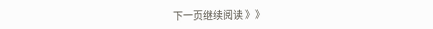下一页继续阅读 》》